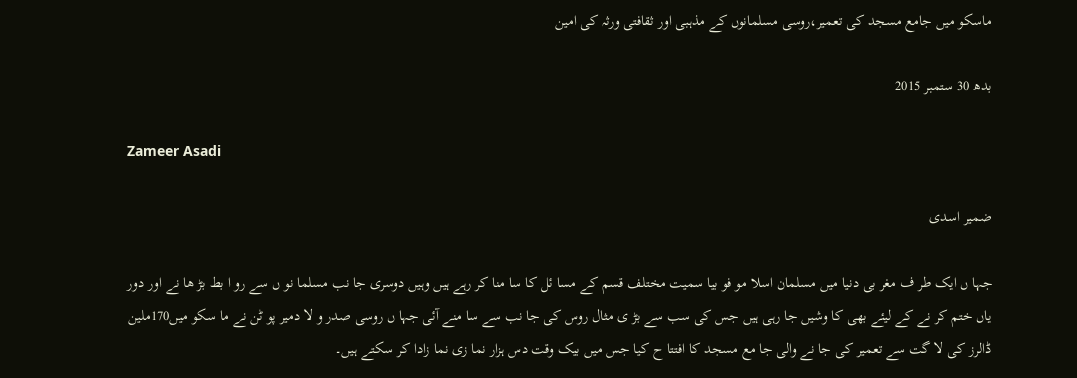ماسکو میں جامع مسجد کی تعمیر،روسی مسلمانوں کے مذہبی اور ثقافتی ورثہ کی امین

بدھ 30 ستمبر 2015

Zameer Asadi

ضمیر اسدی

جہا ں ایک طر ف مغر بی دنیا میں مسلمان اسلا مو فو بیا سمیت مختلف قسم کے مسا ئل کا سا منا کر رہے ہیں وہیں دوسری جا نب مسلما نو ں سے رو ا بط بڑ ھا نے اور دور یاں ختم کر نے کے لیئے بھی کا وشیں جا رہی ہیں جس کی سب سے بڑ ی مثال روس کی جا نب سے سا منے آئی جہا ں روسی صدر و لا دمیر پو ٹن نے ما سکو میں170ملین ڈالرز کی لا گت سے تعمیر کی جا نے والی جا مع مسجد کا افتتا ح کیا جس میں بیک وقت دس ہزار نما زی نما زادا کر سکتے ہیں۔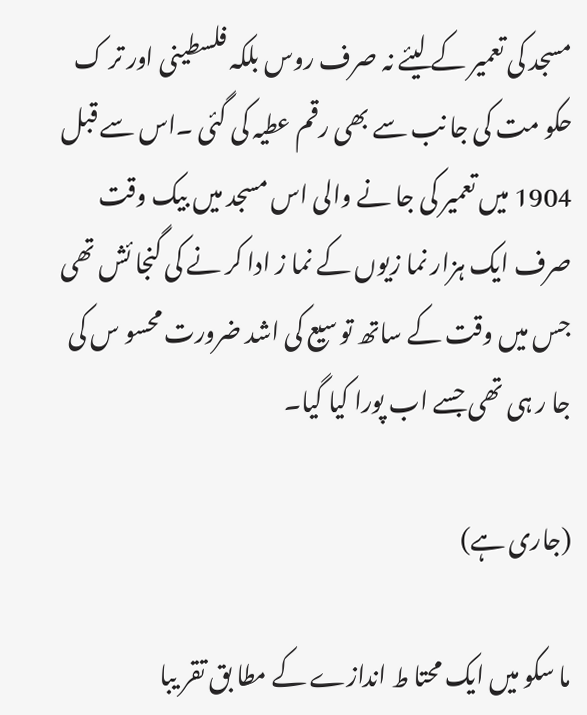مسجد کی تعمیر کے لیئے نہ صرف روس بلکہ فلسطینی اور تر ک حکو مت کی جا نب سے بھی رقم عطیہ کی گئی ۔اس سے قبل 1904 میں تعمیر کی جا نے والی اس مسجد میں بیک وقت صرف ایک ہزار نما زیوں کے نما ز ادا کر نے کی گنجا ئش تھی جس میں وقت کے ساتھ تو سیع کی اشد ضرورت محسو س کی جا ر ہی تھی جسے اب پورا کیا گیا۔

(جاری ہے)

ما سکو میں ایک محتا ط اندازے کے مطا بق تقر یبا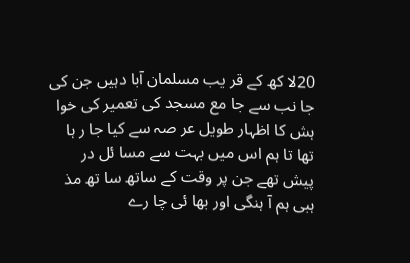20لا کھ کے قر یب مسلمان آبا دہیں جن کی جا نب سے جا مع مسجد کی تعمیر کی خوا ہش کا اظہار طویل عر صہ سے کیا جا ر ہا تھا تا ہم اس میں بہت سے مسا ئل در پیش تھے جن پر وقت کے ساتھ سا تھ مذ ہبی ہم آ ہنگی اور بھا ئی چا رے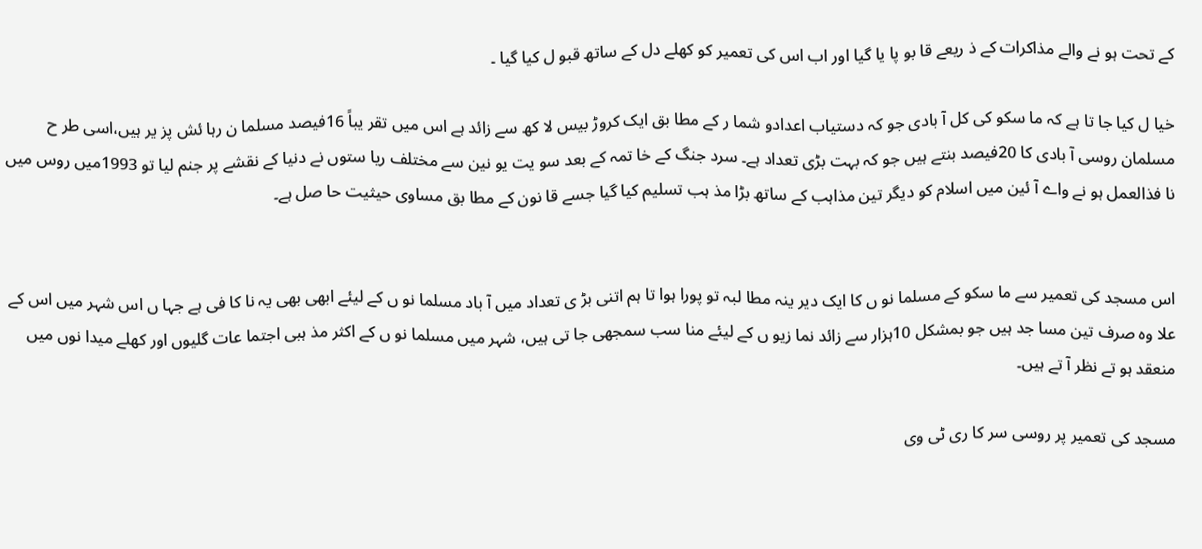کے تحت ہو نے والے مذاکرات کے ذ ریعے قا بو پا یا گیا اور اب اس کی تعمیر کو کھلے دل کے ساتھ قبو ل کیا گیا ۔

خیا ل کیا جا تا ہے کہ ما سکو کی کل آ بادی جو کہ دستیاب اعدادو شما ر کے مطا بق ایک کروڑ بیس لا کھ سے زائد ہے اس میں تقر یباً 16فیصد مسلما ن رہا ئش پز یر ہیں،اسی طر ح مسلمان روسی آ بادی کا 20فیصد بنتے ہیں جو کہ بہت بڑی تعداد ہے۔ سرد جنگ کے خا تمہ کے بعد سو یت یو نین سے مختلف ریا ستوں نے دنیا کے نقشے پر جنم لیا تو 1993میں روس میں نا فذالعمل ہو نے واے آ ئین میں اسلام کو دیگر تین مذاہب کے ساتھ بڑا مذ ہب تسلیم کیا گیا جسے قا نون کے مطا بق مساوی حیثیت حا صل ہے۔


اس مسجد کی تعمیر سے ما سکو کے مسلما نو ں کا ایک دیر ینہ مطا لبہ تو پورا ہوا تا ہم اتنی بڑ ی تعداد میں آ باد مسلما نو ں کے لیئے ابھی بھی یہ نا کا فی ہے جہا ں اس شہر میں اس کے علا وہ صرف تین مسا جد ہیں جو بمشکل 10ہزار سے زائد نما زیو ں کے لیئے منا سب سمجھی جا تی ہیں، شہر میں مسلما نو ں کے اکثر مذ ہبی اجتما عات گلیوں اور کھلے میدا نوں میں منعقد ہو تے نظر آ تے ہیں۔

مسجد کی تعمیر پر روسی سر کا ری ٹی وی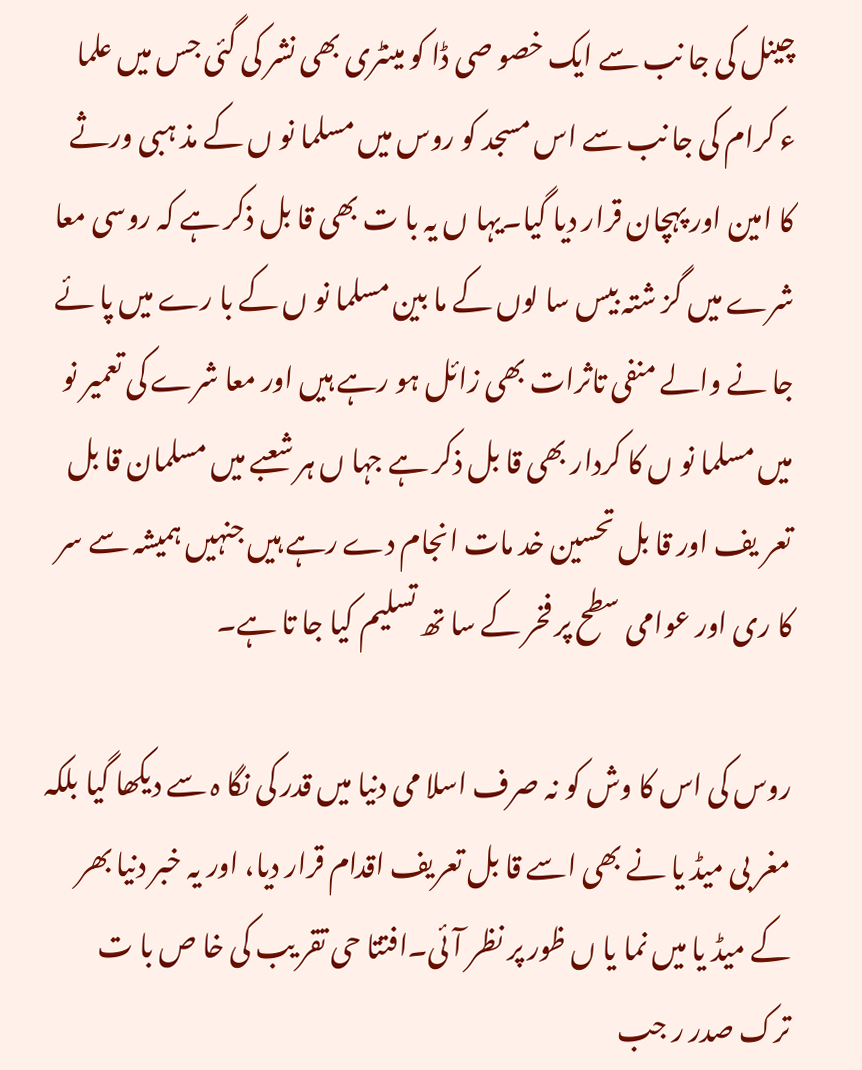چینل کی جا نب سے ایک خصو صی ڈا کو مینٹری بھی نشر کی گئی جس میں علما ء کرام کی جا نب سے اس مسجد کو روس میں مسلما نو ں کے مذ ہبی ورثے کا امین اور پہچان قرار دیا گیا۔یہا ں یہ با ت بھی قا بل ذکر ہے کہ روسی معا شرے میں گز شتہ بیس سا لوں کے ما بین مسلما نو ں کے با رے میں پا ئے جا نے والے منفی تاثرات بھی زائل ہو رہے ہیں اور معا شرے کی تعمیر نو میں مسلما نو ں کا کردار بھی قا بل ذکر ہے جہا ں ہر شعبے میں مسلمان قا بل تعر یف اور قا بل تحسین خد مات انجام دے رہے ہیں جنہیں ہمیشہ سے سر کا ری اور عوامی سطح پر فخر کے سا تھ تسلیم کیا جا تا ہے۔

روس کی اس کا وش کو نہ صرف اسلا می دنیا میں قدر کی نگا ہ سے دیکھا گیا بلکہ مغر بی میڈ یا نے بھی اسے قا بل تعریف اقدام قرار دیا، اور یہ خبر دنیا بھر کے میڈ یا میں نما یا ں ظور پر نظر آ ئی۔افتتا حی تقر یب کی خا ص با ت ترک صدر ر جب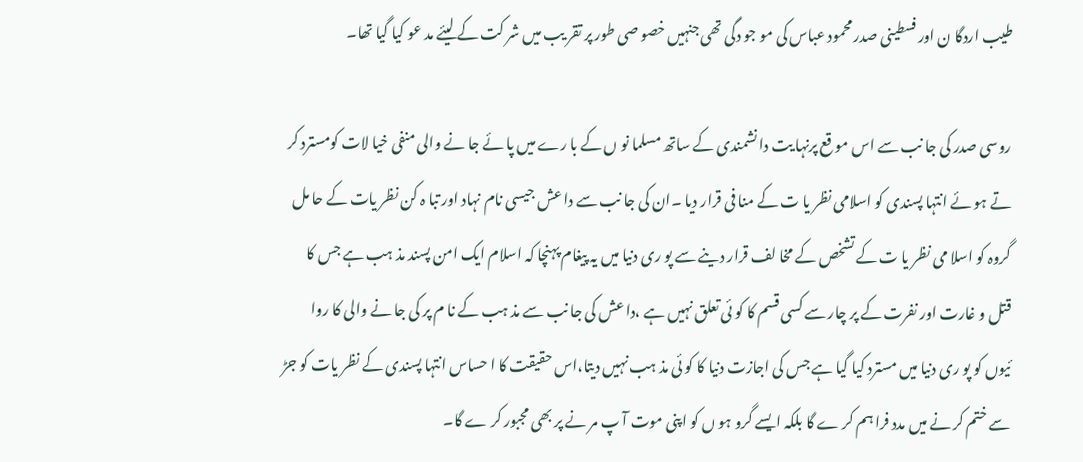طیب اردگا ن اور فسطینی صدر محمود عباس کی مو جو دگی تھی جنہیں خصو صی طور پر تقر یب میں شر کت کے لیئے مد عو کیا گیا تھا۔

روسی صدر کی جا نب سے اس مو قع پرنہا یت دا نشمندی کے ساتھ مسلما نو ں کے با رے میں پا ئے جا نے والی منفی خیا لات کومسترد کر تے ہو ئے انتہا پسندی کو اسلامی نظر یا ت کے منا فی قرار دیا ۔ان کی جا نب سے دا عش جیسی نام نہاد اور تبا ہ کن نظر یات کے حا مل گروہ کو اسلا می نظر یا ت کے تشخص کے مخا لف قرار دینے سے پو ری دنیا میں یہ پیغام پہنچا کہ اسلام ایک امن پسند مذ ہب ہے جس کا قتل و غارت اور نفرت کے پر چار سے کسی قسم کا کو ئی تعلق نہیں ہے ،دا عش کی جا نب سے مذ ہب کے نا م پر کی جا نے والی کا روا ئیوں کو پو ری دنیا میں مسترد کیا گیا ہے جس کی اجازت دنیا کا کو ئی مذ ہب نہیں دیتا،اس حقیقت کا ا حساس انتہا پسندی کے نظر یات کو جڑ سے ختم کر نے میں مدد فرا ہم کر ے گا بلکہ ایسے گرو ہو ں کو اپنی موت آ پ مر نے پر بھی مجبور کر ے گا۔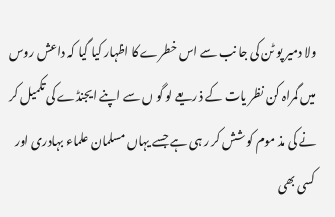ولا دمیر پو ٹن کی جا نب سے اس خطرے کا اظہار کیا گیا کہ داعش روس میں گمراہ کن نظر یات کے ذ ریعے لو گو ں سے اپنے ایجنڈے کی تکمیل کر نے کی مذ موم کو شش کر ر ہی ہے جسے یہاں مسلمان علماء بہادری اور کسی بھی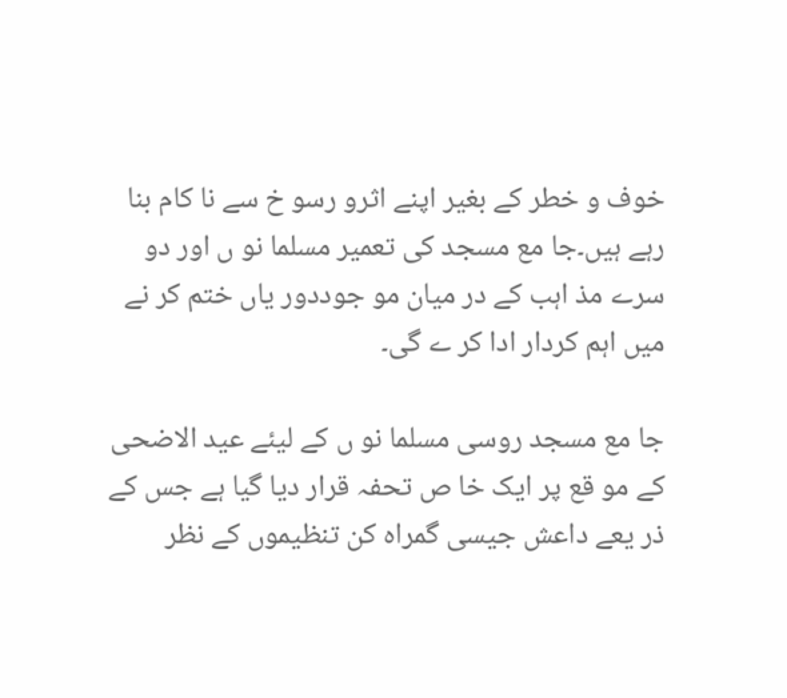خوف و خطر کے بغیر اپنے اثرو رسو خ سے نا کام بنا رہے ہیں۔جا مع مسجد کی تعمیر مسلما نو ں اور دو سرے مذ اہب کے در میان مو جوددور یاں ختم کر نے میں اہم کردار ادا کر ے گی۔

جا مع مسجد روسی مسلما نو ں کے لیئے عید الاضحی کے مو قع پر ایک خا ص تحفہ قرار دیا گیا ہے جس کے ذر یعے داعش جیسی گمراہ کن تنظیموں کے نظر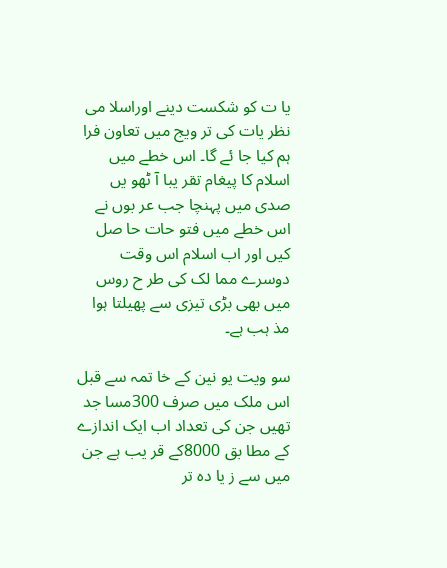یا ت کو شکست دینے اوراسلا می نظر یات کی تر ویج میں تعاون فرا ہم کیا جا ئے گا۔ اس خطے میں اسلام کا پیغام تقر یبا آ ٹھو یں صدی میں پہنچا جب عر بوں نے اس خطے میں فتو حات حا صل کیں اور اب اسلام اس وقت دوسرے مما لک کی طر ح روس میں بھی بڑی تیزی سے پھیلتا ہوا مذ ہب ہے۔

سو ویت یو نین کے خا تمہ سے قبل اس ملک میں صرف 300مسا جد تھیں جن کی تعداد اب ایک اندازے کے مطا بق 8000کے قر یب ہے جن میں سے ز یا دہ تر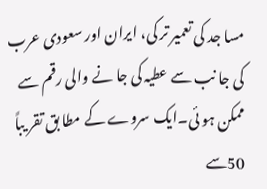مسا جد کی تعمیر تر کی، ایران اور سعودی عرب کی جا نب سے عطیہ کی جا نے والی رقم سے ممکن ہو ئی۔ایک سروے کے مطا بق تقر یباً 50سے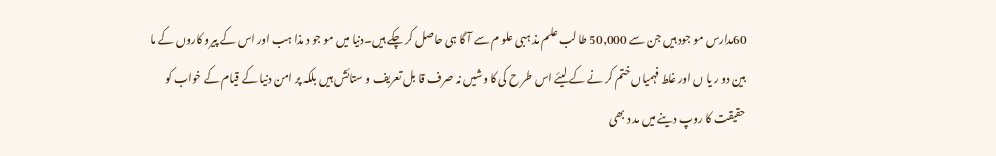60مدارس مو جود ہیں جن سے 50,000 طا لب علم مذ ہبی علو م سے آ گا ہی حاصل کر چکے ہیں۔دنیا میں مو جو د مذا ہب اور اس کے پیرو کاروں کے ما بین دو ر یا ں اور غلط فہمیاں ختم کر نے کے لیئے اس طر ح کی کا وشیں نہ صرف قا بل تعریف و ستائش ہیں بلکہ پر امن دنیا کے قیام کے خواب کو حقیقت کا روپ دینے میں مد د بھی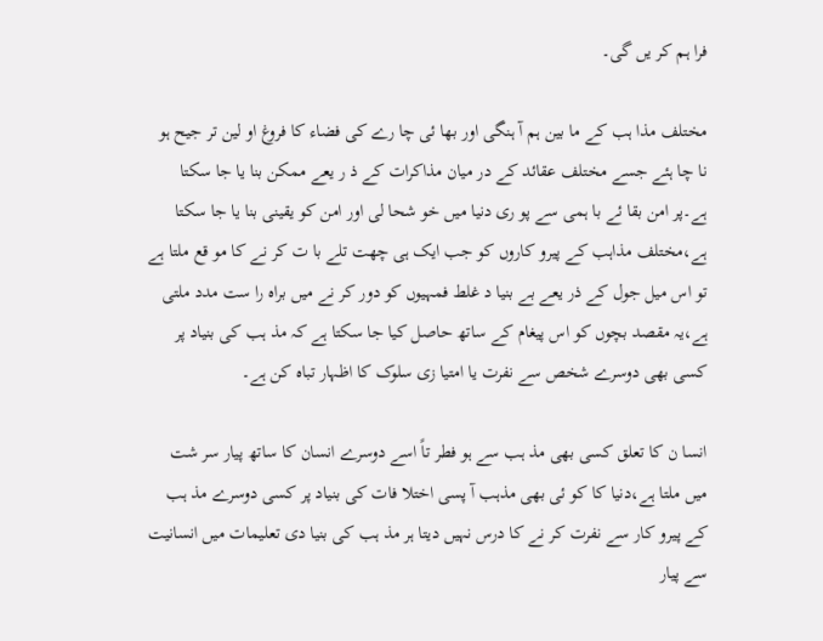فرا ہم کر یں گی۔

مختلف مذا ہب کے ما بین ہم آ ہنگی اور بھا ئی چا رے کی فضاء کا فروغ او لین تر جیح ہو نا چا ہئے جسے مختلف عقائد کے در میان مذاکرات کے ذ ر یعے ممکن بنا یا جا سکتا ہے۔پر امن بقا ئے با ہمی سے پو ری دنیا میں خو شحا لی اور امن کو یقینی بنا یا جا سکتا ہے،مختلف مذاہب کے پیرو کاروں کو جب ایک ہی چھت تلے با ت کر نے کا مو قع ملتا ہے تو اس میل جول کے ذر یعے بے بنیا د غلط فمہیوں کو دور کر نے میں براہ را ست مدد ملتی ہے،یہ مقصد بچوں کو اس پیغام کے ساتھ حاصل کیا جا سکتا ہے کہ مذ ہب کی بنیاد پر کسی بھی دوسرے شخص سے نفرت یا امتیا زی سلوک کا اظہار تباہ کن ہے۔

انسا ن کا تعلق کسی بھی مذ ہب سے ہو فطر تاً اسے دوسرے انسان کا ساتھ پیار سر شت میں ملتا ہے،دنیا کا کو ئی بھی مذہب آ پسی اختلا فات کی بنیاد پر کسی دوسرے مذ ہب کے پیرو کار سے نفرت کر نے کا درس نہیں دیتا ہر مذ ہب کی بنیا دی تعلیمات میں انسانیت سے پیار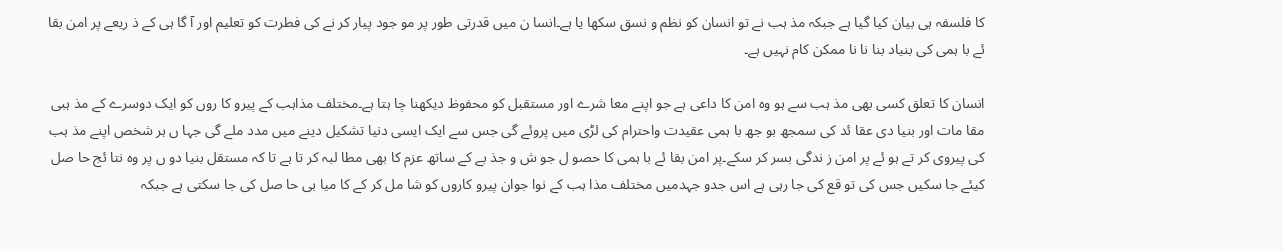کا فلسفہ ہی بیان کیا گیا ہے جبکہ مذ ہب نے تو انسان کو نظم و نسق سکھا یا ہے۔انسا ن میں قدرتی طور پر مو جود پیار کر نے کی فطرت کو تعلیم اور آ گا ہی کے ذ ریعے پر امن بقا ئے با ہمی کی بنیاد بنا نا نا ممکن کام نہیں ہے۔

انسان کا تعلق کسی بھی مذ ہب سے ہو وہ امن کا داعی ہے جو اپنے معا شرے اور مستقبل کو محفوظ دیکھنا چا ہتا ہے۔مختلف مذاہب کے پیرو کا روں کو ایک دوسرے کے مذ ہبی مقا مات اور بنیا دی عقا ئد کی سمجھ بو جھ با ہمی عقیدت واحترام کی لڑی میں پروئے گی جس سے ایک ایسی دنیا تشکیل دینے میں مدد ملے گی جہا ں ہر شخص اپنے مذ ہب کی پیروی کر تے ہو ئے پر امن ز ندگی بسر کر سکے۔پر امن بقا ئے با ہمی کا حصو ل جو ش و جذ بے کے ساتھ عزم کا بھی مطا لبہ کر تا ہے تا کہ مستقل بنیا دو ں پر وہ نتا ئج حا صل کیئے جا سکیں جس کی تو قع کی جا رہی ہے اس جدو جہدمیں مختلف مذا ہب کے نوا جوان پیرو کاروں کو شا مل کر کے کا میا بی حا صل کی جا سکتی ہے جبکہ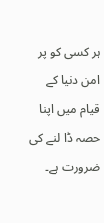ہر کسی کو پر امن دنیا کے قیام میں اپنا حصہ ڈا لنے کی ضرورت ہے۔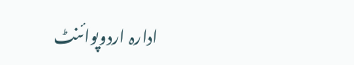ادارہ اردوپوائنٹ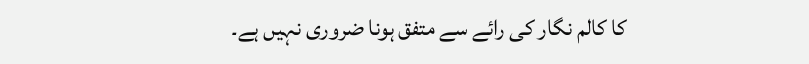کا کالم نگار کی رائے سے متفق ہونا ضروری نہیں ہے۔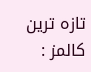تازہ ترین کالمز :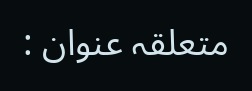متعلقہ عنوان :